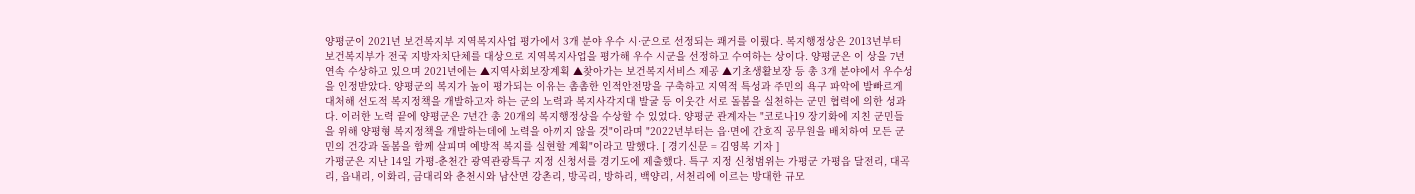양평군이 2021년 보건복지부 지역복지사업 평가에서 3개 분야 우수 시·군으로 선정되는 쾌거를 이뤘다. 복지행정상은 2013년부터 보건복지부가 전국 지방자치단체를 대상으로 지역복지사업을 평가해 우수 시군을 선정하고 수여하는 상이다. 양평군은 이 상을 7년 연속 수상하고 있으며 2021년에는 ▲지역사회보장계획 ▲찾아가는 보건복지서비스 제공 ▲기초생활보장 등 총 3개 분야에서 우수성을 인정받았다. 양평군의 복지가 높이 평가되는 이유는 촘촘한 인적안전망을 구축하고 지역적 특성과 주민의 욕구 파악에 발빠르게 대처해 선도적 복지정책을 개발하고자 하는 군의 노력과 복지사각지대 발굴 등 이웃간 서로 돌봄을 실천하는 군민 협력에 의한 성과다. 이러한 노력 끝에 양평군은 7년간 총 20개의 복지행정상을 수상할 수 있었다. 양평군 관계자는 "코로나19 장기화에 지친 군민들을 위해 양평형 복지정책을 개발하는데에 노력을 아끼지 않을 것"이라며 "2022년부터는 읍·면에 간호직 공무원을 배치하여 모든 군민의 건강과 돌봄을 함께 살피며 예방적 복지를 실현할 계획"이라고 말했다. [ 경기신문 = 김영복 기자 ]
가평군은 지난 14일 가평-춘천간 광역관광특구 지정 신청서를 경기도에 제출했다. 특구 지정 신청범위는 가평군 가평읍 달전리, 대곡리, 읍내리, 이화리, 금대리와 춘천시와 남산면 강촌리, 방곡리, 방하리, 백양리, 서천리에 이르는 방대한 규모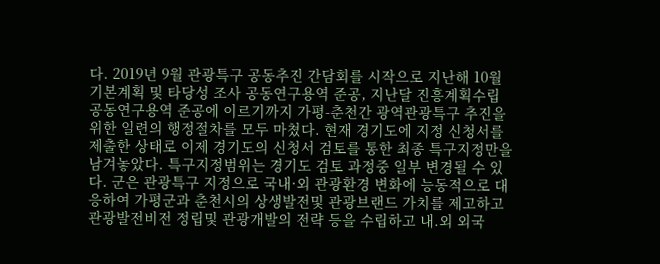다. 2019년 9월 관광특구 공동추진 간담회를 시작으로 지난해 10월 기본계획 및 타당성 조사 공동연구용역 준공, 지난달 진흥계획수립 공동연구용역 준공에 이르기까지 가평-춘천간 광역관광특구 추진을 위한 일련의 행정절차를 모두 마쳤다. 현재 경기도에 지정 신청서를 제출한 상태로 이제 경기도의 신청서 검토를 통한 최종 특구지정만을 남겨놓았다. 특구지정범위는 경기도 검토 과정중 일부 변경될 수 있다. 군은 관광특구 지정으로 국내·외 관광환경 변화에 능동적으로 대응하여 가평군과 춘천시의 상생발전및 관광브랜드 가치를 제고하고 관광발전비전 정립및 관광개발의 전략 등을 수립하고 내.외 외국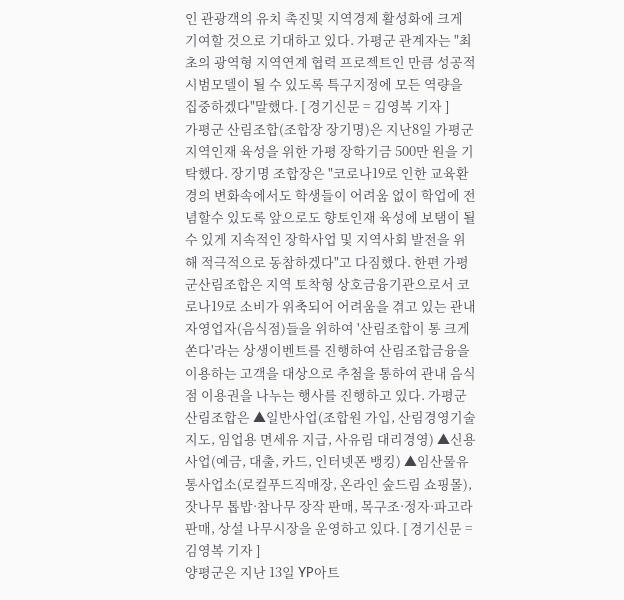인 관광객의 유치 촉진및 지역경제 활성화에 크게 기여할 것으로 기대하고 있다. 가평군 관계자는 "최초의 광역형 지역연계 협력 프로젝트인 만큼 성공적 시범모델이 될 수 있도록 특구지정에 모든 역량을 집중하겠다"말했다. [ 경기신문 = 김영복 기자 ]
가평군 산림조합(조합장 장기명)은 지난8일 가평군 지역인재 육성을 위한 가평 장학기금 500만 원을 기탁했다. 장기명 조합장은 "코로나19로 인한 교육환경의 변화속에서도 학생들이 어려움 없이 학업에 전념할수 있도록 앞으로도 향토인재 육성에 보탬이 될수 있게 지속적인 장학사업 및 지역사회 발전을 위해 적극적으로 동참하겠다"고 다짐했다. 한편 가평군산림조합은 지역 토착형 상호금융기관으로서 코로나19로 소비가 위축되어 어려움을 겪고 있는 관내 자영업자(음식점)들을 위하여 '산림조합이 통 크게 쏜다'라는 상생이벤트를 진행하여 산림조합금융을 이용하는 고객을 대상으로 추첨을 통하여 관내 음식점 이용권을 나누는 행사를 진행하고 있다. 가평군산림조합은 ▲일반사업(조합원 가입, 산림경영기술지도, 임업용 면세유 지급, 사유림 대리경영) ▲신용사업(예금, 대출, 카드, 인터넷폰 뱅킹) ▲임산물유통사업소(로컬푸드직매장, 온라인 숲드림 쇼핑몰), 잣나무 톱밥·참나무 장작 판매, 목구조·정자·파고라 판매, 상설 나무시장을 운영하고 있다. [ 경기신문 = 김영복 기자 ]
양평군은 지난 13일 YP아트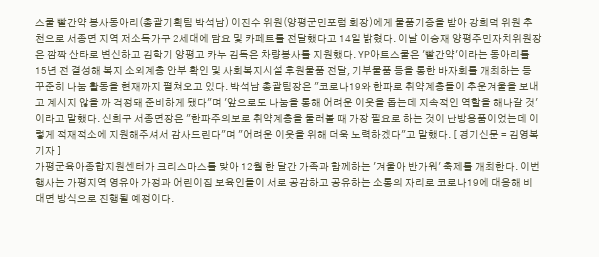스쿨 빨간약 봉사동아리(총괄기획팀 박석남) 이진수 위원(양평군민포럼 회장)에게 물품기증을 받아 강희덕 위원 추천으로 서종면 지역 저소득가구 2세대에 담요 및 카페트를 전달했다고 14일 밝혔다. 이날 이승재 양평주민자치위원장은 깜짝 산타로 변신하고 김학기 양평고 카누 김독은 차량봉사를 지원했다. YP아트스쿨은 '빨간약'이라는 동아리를 15년 전 결성해 복지 소외계층 안부 확인 및 사회복지시설 후원물품 전달, 기부물품 등을 통한 바자회를 개최하는 등 꾸준히 나눔 활동을 현재까지 펼쳐오고 있다. 박석남 총괄팀장은 "코로나19와 한파로 취약계층들이 추운겨울을 보내고 계시지 않을 까 걱정돼 준비하게 됐다"며 '앞으로도 나눔을 통해 어려운 이웃을 돕는데 지속적인 역할을 해나갈 것'이라고 말했다. 신희구 서종면장은 "한파주의보로 취약계층을 둘러볼 때 가장 필요로 하는 것이 난방용품이었는데 이렇게 적재적소에 지원해주셔서 감사드린다"며 "어려운 이웃을 위해 더욱 노력하겠다"고 말했다. [ 경기신문 = 김영복 기자 ]
가평군육아종합지원센터가 크리스마스를 맞아 12월 한 달간 가족과 함께하는 '겨울아 반가워' 축제를 개최한다. 이번 행사는 가평지역 영유아 가정과 어린이집 보육인들이 서로 공감하고 공유하는 소통의 자리로 코로나19에 대응해 비대면 방식으로 진행될 예정이다.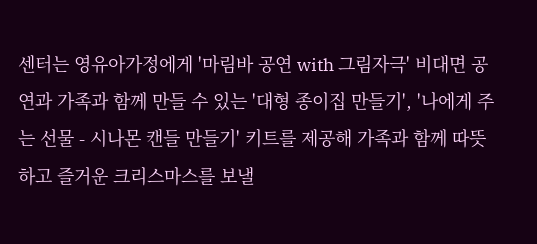센터는 영유아가정에게 '마림바 공연 with 그림자극' 비대면 공연과 가족과 함께 만들 수 있는 '대형 종이집 만들기', '나에게 주는 선물 - 시나몬 캔들 만들기' 키트를 제공해 가족과 함께 따뜻하고 즐거운 크리스마스를 보낼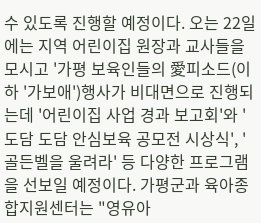수 있도록 진행할 예정이다. 오는 22일에는 지역 어린이집 원장과 교사들을 모시고 '가평 보육인들의 愛피소드(이하 '가보애')행사가 비대면으로 진행되는데 '어린이집 사업 경과 보고회'와 '도담 도담 안심보육 공모전 시상식', '골든벨을 울려라' 등 다양한 프로그램을 선보일 예정이다. 가평군과 육아종합지원센터는 "영유아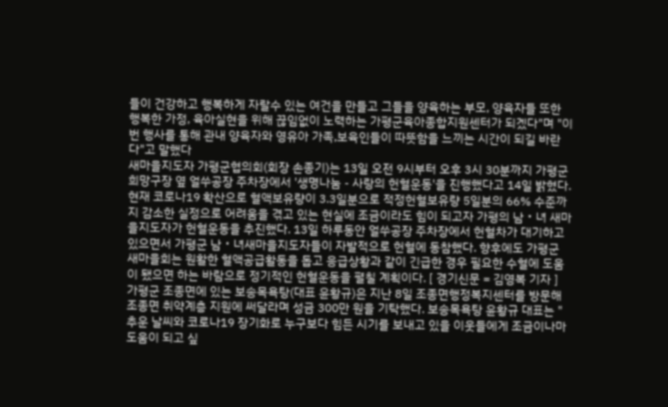들이 건강하고 행복하게 자랄수 있는 여건을 만들고 그들을 양육하는 부모, 양육자들 또한 행복한 가정, 육아실현을 위해 끊임없이 노력하는 가평군육아종합지원센터가 되겠다"며 "이번 행사를 통해 관내 양육자와 영유아 가족,보육인들이 따뜻함을 느끼는 시간이 되길 바란다"고 말했다
새마을지도자 가평군협의회(회장 손종기)는 13일 오전 9시부터 오후 3시 30분까지 가평군 희망구장 옆 얼쑤공장 주차장에서 '생명나눔 - 사랑의 헌혈운동'을 진행했다고 14일 밝혔다. 현재 코로나19 확산으로 혈액보유량이 3.3일분으로 적정헌혈보유량 5일분의 66% 수준까지 감소한 실정으로 어려움을 겪고 있는 현실에 조금이라도 힘이 되고자 가평의 남‧녀 새마을지도자가 헌혈운동을 추진했다. 13일 하루동안 얼쑤공장 주차장에서 헌혈차가 대기하고 있으면서 가평군 남‧녀새마을지도자들이 자발적으로 헌혈에 동참했다. 향후에도 가평군 새마을회는 원활한 혈액공급활동을 돕고 응급상황과 같이 긴급한 경우 필요한 수혈에 도움이 됐으면 하는 바람으로 정기적인 헌혈운동을 펼칠 계획이다. [ 경기신문 = 김영복 기자 ]
가평군 조종면에 있는 보송목욕탕(대표 윤황규)은 지난 8일 조종면행정복지센터를 방문해 조종면 취약계층 지원에 써달라며 성금 300만 원을 기탁했다. 보송목욕탕 윤황규 대표는 "추운 날씨와 코로나19 장기화로 누구보다 힘든 시기를 보내고 있을 이웃들에게 조금이나마 도움이 되고 싶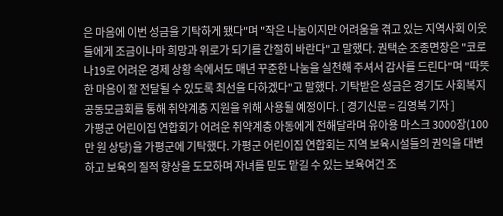은 마음에 이번 성금을 기탁하게 됐다"며 "작은 나눔이지만 어려움을 겪고 있는 지역사회 이웃들에게 조금이나마 희망과 위로가 되기를 간절히 바란다"고 말했다. 권택순 조종면장은 "코로나19로 어려운 경제 상황 속에서도 매년 꾸준한 나눔을 실천해 주셔서 감사를 드린다"며 "따뜻한 마음이 잘 전달될 수 있도록 최선을 다하겠다"고 말했다. 기탁받은 성금은 경기도 사회복지공동모금회를 통해 취약계층 지원을 위해 사용될 예정이다. [ 경기신문 = 김영복 기자 ]
가평군 어린이집 연합회가 어려운 취약계층 아동에게 전해달라며 유아용 마스크 3000장(100만 원 상당)을 가평군에 기탁했다. 가평군 어린이집 연합회는 지역 보육시설들의 권익을 대변하고 보육의 질적 향상을 도모하며 자녀를 믿도 맡길 수 있는 보육여건 조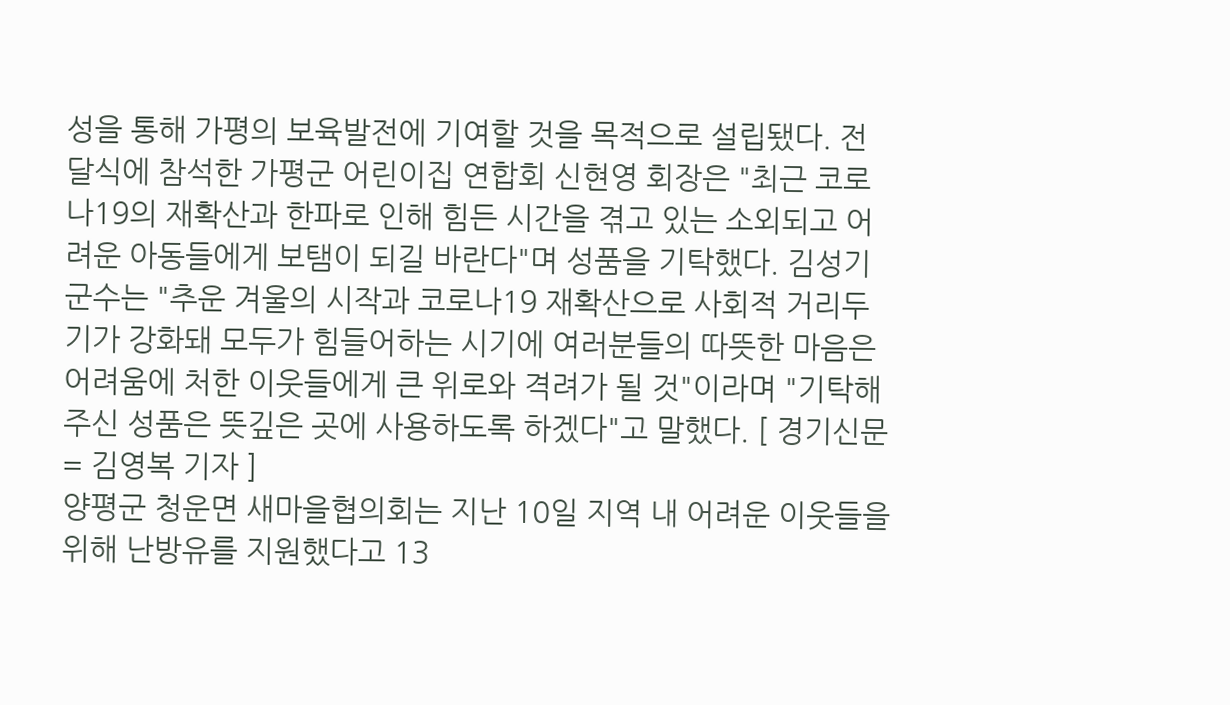성을 통해 가평의 보육발전에 기여할 것을 목적으로 설립됐다. 전달식에 참석한 가평군 어린이집 연합회 신현영 회장은 "최근 코로나19의 재확산과 한파로 인해 힘든 시간을 겪고 있는 소외되고 어려운 아동들에게 보탬이 되길 바란다"며 성품을 기탁했다. 김성기 군수는 "추운 겨울의 시작과 코로나19 재확산으로 사회적 거리두기가 강화돼 모두가 힘들어하는 시기에 여러분들의 따뜻한 마음은 어려움에 처한 이웃들에게 큰 위로와 격려가 될 것"이라며 "기탁해주신 성품은 뜻깊은 곳에 사용하도록 하겠다"고 말했다. [ 경기신문 = 김영복 기자 ]
양평군 청운면 새마을협의회는 지난 10일 지역 내 어려운 이웃들을 위해 난방유를 지원했다고 13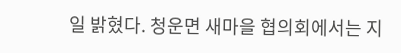일 밝혔다. 청운면 새마을 협의회에서는 지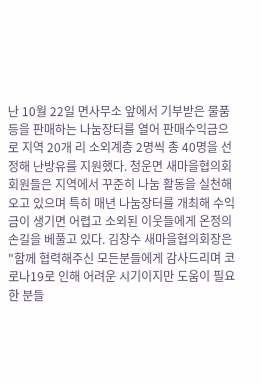난 10월 22일 면사무소 앞에서 기부받은 물품 등을 판매하는 나눔장터를 열어 판매수익금으로 지역 20개 리 소외계층 2명씩 총 40명을 선정해 난방유를 지원했다. 청운면 새마을협의회 회원들은 지역에서 꾸준히 나눔 활동을 실천해오고 있으며 특히 매년 나눔장터를 개최해 수익금이 생기면 어렵고 소외된 이웃들에게 온정의 손길을 베풀고 있다. 김창수 새마을협의회장은 "함께 협력해주신 모든분들에게 감사드리며 코로나19로 인해 어려운 시기이지만 도움이 필요한 분들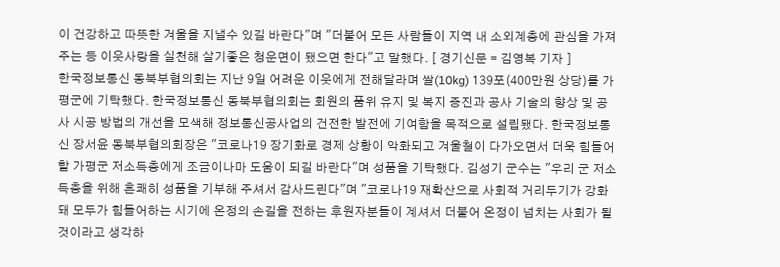이 건강하고 따뜻한 겨울을 지낼수 있길 바란다"며 "더불어 모든 사람들이 지역 내 소외계층에 관심을 가져주는 등 이웃사랑을 실천해 살기좋은 청운면이 됐으면 한다"고 말했다. [ 경기신문 = 김영복 기자 ]
한국정보통신 동북부협의회는 지난 9일 어려운 이웃에게 전해달라며 쌀(10kg) 139포(400만원 상당)를 가평군에 기탁했다. 한국정보통신 동북부협의회는 회원의 품위 유지 및 복지 증진과 공사 기술의 향상 및 공사 시공 방법의 개선을 모색해 정보통신공사업의 건전한 발전에 기여함을 목적으로 설립됐다. 한국정보통신 장서윤 동북부협의회장은 "코로나19 장기화로 경제 상황이 악화되고 겨울철이 다가오면서 더욱 힘들어 할 가평군 저소득층에게 조금이나마 도움이 되길 바란다"며 성품을 기탁했다. 김성기 군수는 "우리 군 저소득층을 위해 흔쾌히 성품을 기부해 주셔서 감사드린다"며 "코로나19 재확산으로 사회적 거리두기가 강화돼 모두가 힘들어하는 시기에 온정의 손길을 전하는 후원자분들이 계셔서 더불어 온정이 넘치는 사회가 될 것이라고 생각하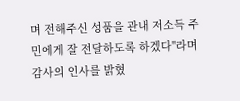며 전해주신 성품을 관내 저소득 주민에게 잘 전달하도록 하겠다"라며 감사의 인사를 밝혔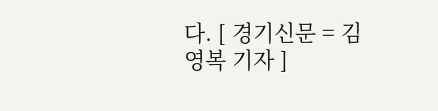다. [ 경기신문 = 김영복 기자 ]